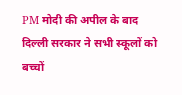PM मोदी की अपील के बाद दिल्ली सरकार ने सभी स्कूलों को बच्चों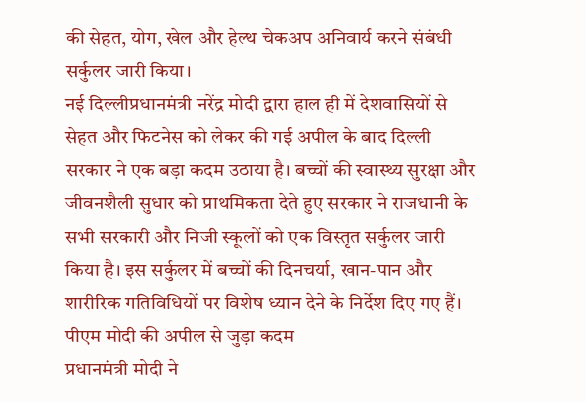की सेहत, योग, खेल और हेल्थ चेकअप अनिवार्य करने संबंधी सर्कुलर जारी किया।
नई दिल्लीप्रधानमंत्री नरेंद्र मोदी द्वारा हाल ही में देशवासियों से सेहत और फिटनेस को लेकर की गई अपील के बाद दिल्ली सरकार ने एक बड़ा कदम उठाया है। बच्चों की स्वास्थ्य सुरक्षा और जीवनशैली सुधार को प्राथमिकता देते हुए सरकार ने राजधानी के सभी सरकारी और निजी स्कूलों को एक विस्तृत सर्कुलर जारी किया है। इस सर्कुलर में बच्चों की दिनचर्या, खान-पान और शारीरिक गतिविधियों पर विशेष ध्यान देने के निर्देश दिए गए हैं।
पीएम मोदी की अपील से जुड़ा कदम
प्रधानमंत्री मोदी ने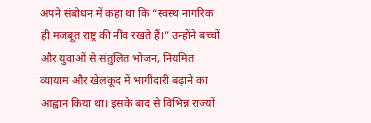अपने संबोधन में कहा था कि “स्वस्थ नागरिक ही मजबूत राष्ट्र की नींव रखते हैं।” उन्होंने बच्चों और युवाओं से संतुलित भोजन, नियमित व्यायाम और खेलकूद में भागीदारी बढ़ाने का आह्वान किया था। इसके बाद से विभिन्न राज्यों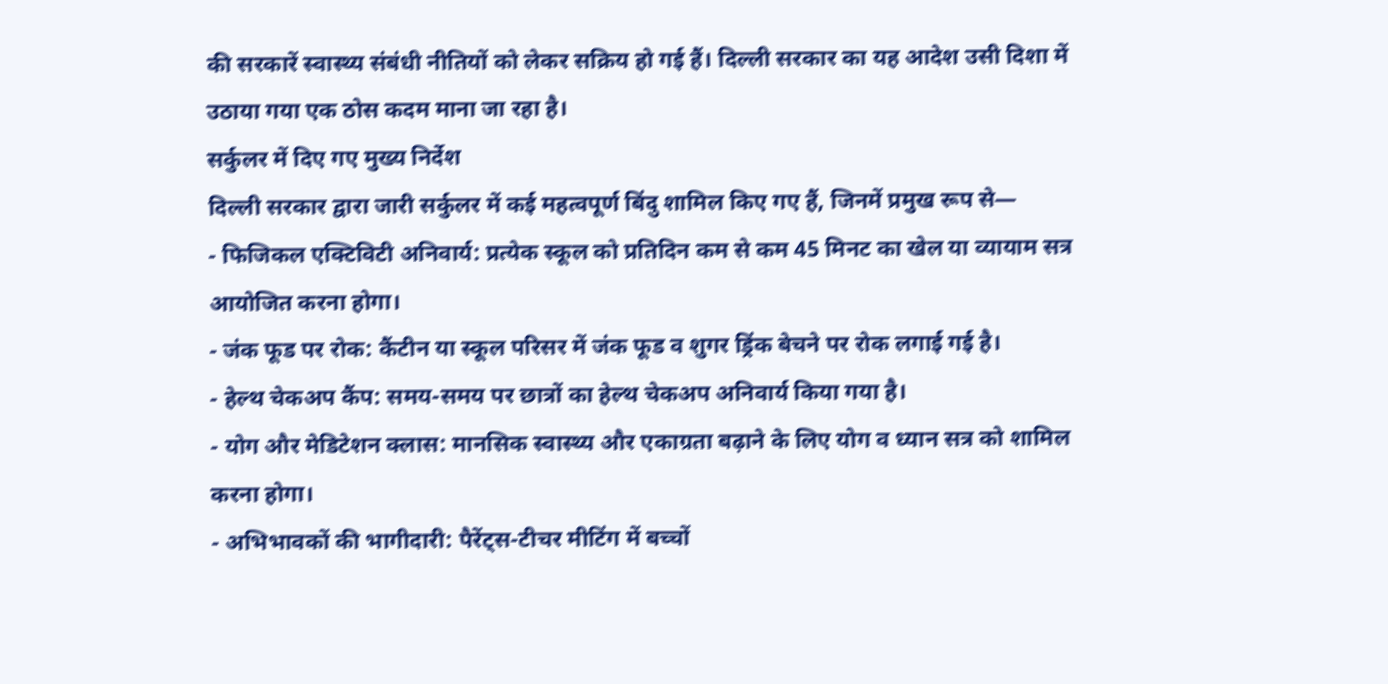की सरकारें स्वास्थ्य संबंधी नीतियों को लेकर सक्रिय हो गई हैं। दिल्ली सरकार का यह आदेश उसी दिशा में उठाया गया एक ठोस कदम माना जा रहा है।
सर्कुलर में दिए गए मुख्य निर्देश
दिल्ली सरकार द्वारा जारी सर्कुलर में कई महत्वपूर्ण बिंदु शामिल किए गए हैं, जिनमें प्रमुख रूप से—
- फिजिकल एक्टिविटी अनिवार्य: प्रत्येक स्कूल को प्रतिदिन कम से कम 45 मिनट का खेल या व्यायाम सत्र आयोजित करना होगा।
- जंक फूड पर रोक: कैंटीन या स्कूल परिसर में जंक फूड व शुगर ड्रिंक बेचने पर रोक लगाई गई है।
- हेल्थ चेकअप कैंप: समय-समय पर छात्रों का हेल्थ चेकअप अनिवार्य किया गया है।
- योग और मेडिटेशन क्लास: मानसिक स्वास्थ्य और एकाग्रता बढ़ाने के लिए योग व ध्यान सत्र को शामिल करना होगा।
- अभिभावकों की भागीदारी: पैरेंट्स-टीचर मीटिंग में बच्चों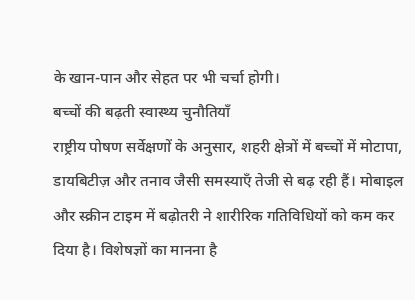के खान-पान और सेहत पर भी चर्चा होगी।
बच्चों की बढ़ती स्वास्थ्य चुनौतियाँ
राष्ट्रीय पोषण सर्वेक्षणों के अनुसार, शहरी क्षेत्रों में बच्चों में मोटापा, डायबिटीज़ और तनाव जैसी समस्याएँ तेजी से बढ़ रही हैं। मोबाइल और स्क्रीन टाइम में बढ़ोतरी ने शारीरिक गतिविधियों को कम कर दिया है। विशेषज्ञों का मानना है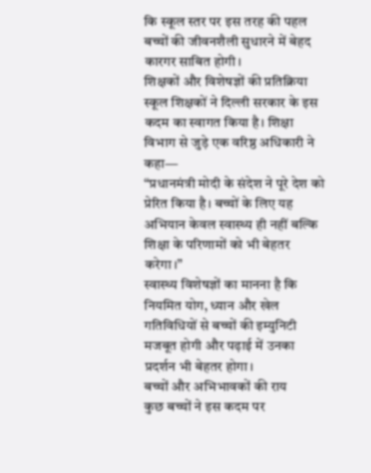कि स्कूल स्तर पर इस तरह की पहल बच्चों की जीवनशैली सुधारने में बेहद कारगर साबित होगी।
शिक्षकों और विशेषज्ञों की प्रतिक्रिया
स्कूल शिक्षकों ने दिल्ली सरकार के इस कदम का स्वागत किया है। शिक्षा विभाग से जुड़े एक वरिष्ठ अधिकारी ने कहा—
“प्रधानमंत्री मोदी के संदेश ने पूरे देश को प्रेरित किया है। बच्चों के लिए यह अभियान केवल स्वास्थ्य ही नहीं बल्कि शिक्षा के परिणामों को भी बेहतर करेगा।”
स्वास्थ्य विशेषज्ञों का मानना है कि नियमित योग, ध्यान और खेल गतिविधियों से बच्चों की इम्युनिटी मजबूत होगी और पढ़ाई में उनका प्रदर्शन भी बेहतर होगा।
बच्चों और अभिभावकों की राय
कुछ बच्चों ने इस कदम पर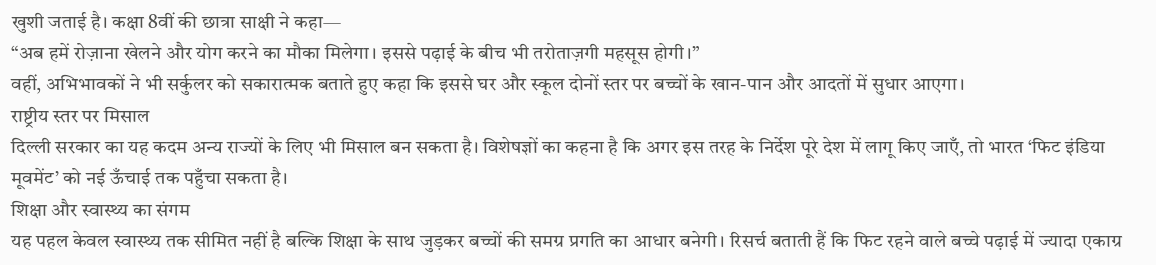खुशी जताई है। कक्षा 8वीं की छात्रा साक्षी ने कहा—
“अब हमें रोज़ाना खेलने और योग करने का मौका मिलेगा। इससे पढ़ाई के बीच भी तरोताज़गी महसूस होगी।”
वहीं, अभिभावकों ने भी सर्कुलर को सकारात्मक बताते हुए कहा कि इससे घर और स्कूल दोनों स्तर पर बच्चों के खान-पान और आदतों में सुधार आएगा।
राष्ट्रीय स्तर पर मिसाल
दिल्ली सरकार का यह कदम अन्य राज्यों के लिए भी मिसाल बन सकता है। विशेषज्ञों का कहना है कि अगर इस तरह के निर्देश पूरे देश में लागू किए जाएँ, तो भारत ‘फिट इंडिया मूवमेंट’ को नई ऊँचाई तक पहुँचा सकता है।
शिक्षा और स्वास्थ्य का संगम
यह पहल केवल स्वास्थ्य तक सीमित नहीं है बल्कि शिक्षा के साथ जुड़कर बच्चों की समग्र प्रगति का आधार बनेगी। रिसर्च बताती हैं कि फिट रहने वाले बच्चे पढ़ाई में ज्यादा एकाग्र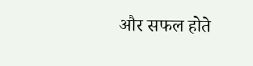और सफल होते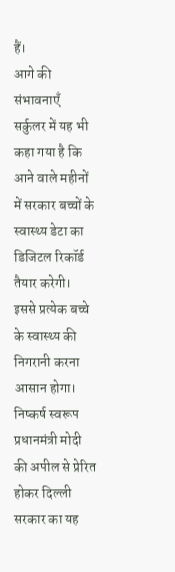हैं।
आगे की संभावनाएँ
सर्कुलर में यह भी कहा गया है कि आने वाले महीनों में सरकार बच्चों के स्वास्थ्य डेटा का डिजिटल रिकॉर्ड तैयार करेगी। इससे प्रत्येक बच्चे के स्वास्थ्य की निगरानी करना आसान होगा।
निष्कर्ष स्वरूप
प्रधानमंत्री मोदी की अपील से प्रेरित होकर दिल्ली सरकार का यह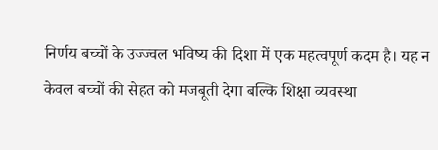निर्णय बच्चों के उज्ज्वल भविष्य की दिशा में एक महत्वपूर्ण कदम है। यह न केवल बच्चों की सेहत को मजबूती देगा बल्कि शिक्षा व्यवस्था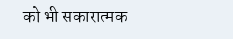को भी सकारात्मक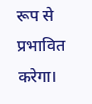रूप से प्रभावित करेगा।